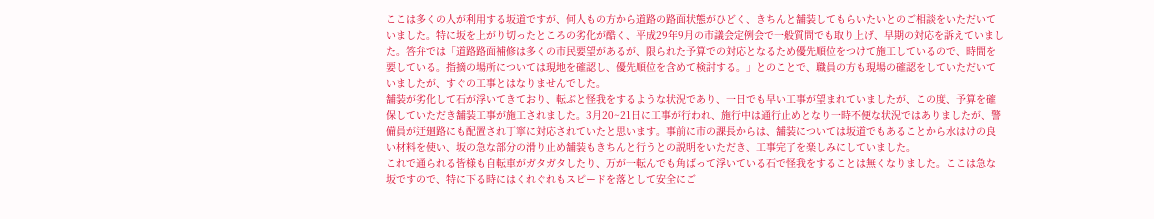ここは多くの人が利用する坂道ですが、何人もの方から道路の路面状態がひどく、きちんと舗装してもらいたいとのご相談をいただいていました。特に坂を上がり切ったところの劣化が酷く、平成29年9月の市議会定例会で一般質問でも取り上げ、早期の対応を訴えていました。答弁では「道路路面補修は多くの市民要望があるが、限られた予算での対応となるため優先順位をつけて施工しているので、時間を要している。指摘の場所については現地を確認し、優先順位を含めて検討する。」とのことで、職員の方も現場の確認をしていただいていましたが、すぐの工事とはなりませんでした。
舗装が劣化して石が浮いてきており、転ぶと怪我をするような状況であり、一日でも早い工事が望まれていましたが、この度、予算を確保していただき舗装工事が施工されました。3月20~21日に工事が行われ、施行中は通行止めとなり一時不便な状況ではありましたが、警備員が迂廻路にも配置され丁寧に対応されていたと思います。事前に市の課長からは、舗装については坂道でもあることから水はけの良い材料を使い、坂の急な部分の滑り止め舗装もきちんと行うとの説明をいただき、工事完了を楽しみにしていました。
これで通られる皆様も自転車がガタガタしたり、万が一転んでも角ばって浮いている石で怪我をすることは無くなりました。ここは急な坂ですので、特に下る時にはくれぐれもスピードを落として安全にご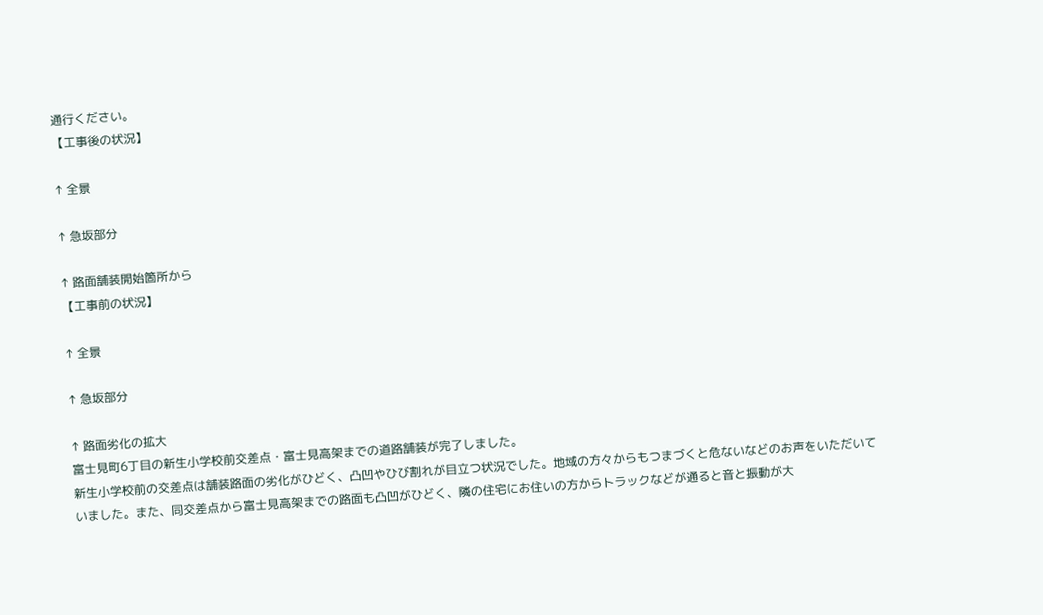通行ください。
【工事後の状況】

↑ 全景

↑ 急坂部分

↑ 路面舗装開始箇所から
【工事前の状況】

↑ 全景

↑ 急坂部分

↑ 路面劣化の拡大
富士見町6丁目の新生小学校前交差点・富士見高架までの道路舗装が完了しました。
新生小学校前の交差点は舗装路面の劣化がひどく、凸凹やひび割れが目立つ状況でした。地域の方々からもつまづくと危ないなどのお声をいただいていました。また、同交差点から富士見高架までの路面も凸凹がひどく、隣の住宅にお住いの方からトラックなどが通ると音と振動が大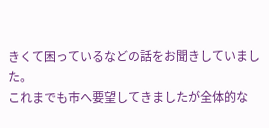きくて困っているなどの話をお聞きしていました。
これまでも市へ要望してきましたが全体的な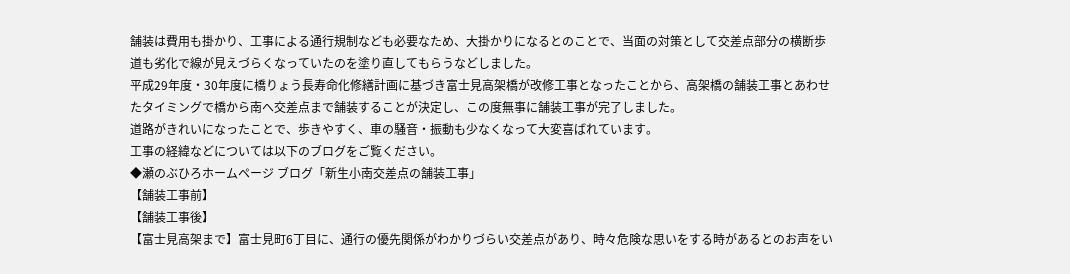舗装は費用も掛かり、工事による通行規制なども必要なため、大掛かりになるとのことで、当面の対策として交差点部分の横断歩道も劣化で線が見えづらくなっていたのを塗り直してもらうなどしました。
平成29年度・30年度に橋りょう長寿命化修繕計画に基づき富士見高架橋が改修工事となったことから、高架橋の舗装工事とあわせたタイミングで橋から南へ交差点まで舗装することが決定し、この度無事に舗装工事が完了しました。
道路がきれいになったことで、歩きやすく、車の騒音・振動も少なくなって大変喜ばれています。
工事の経緯などについては以下のブログをご覧ください。
◆瀬のぶひろホームページ ブログ「新生小南交差点の舗装工事」
【舗装工事前】
【舗装工事後】
【富士見高架まで】富士見町6丁目に、通行の優先関係がわかりづらい交差点があり、時々危険な思いをする時があるとのお声をい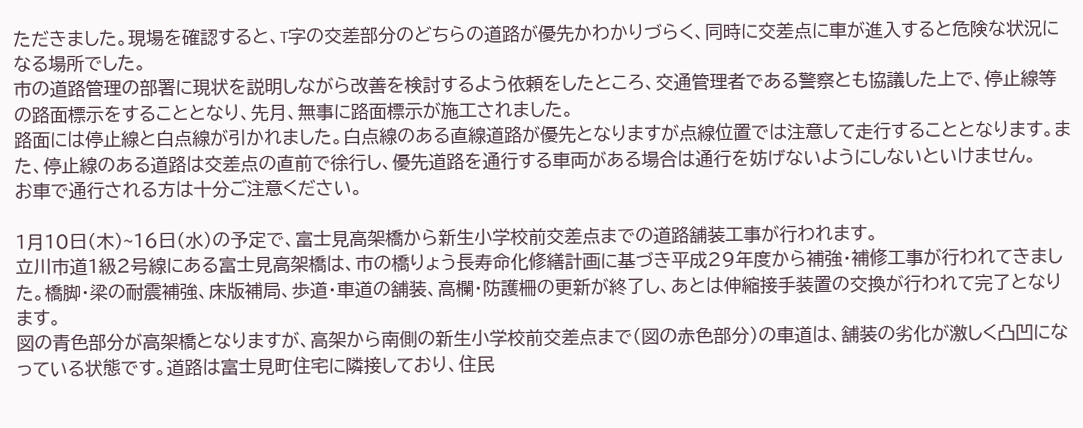ただきました。現場を確認すると、T字の交差部分のどちらの道路が優先かわかりづらく、同時に交差点に車が進入すると危険な状況になる場所でした。
市の道路管理の部署に現状を説明しながら改善を検討するよう依頼をしたところ、交通管理者である警察とも協議した上で、停止線等の路面標示をすることとなり、先月、無事に路面標示が施工されました。
路面には停止線と白点線が引かれました。白点線のある直線道路が優先となりますが点線位置では注意して走行することとなります。また、停止線のある道路は交差点の直前で徐行し、優先道路を通行する車両がある場合は通行を妨げないようにしないといけません。
お車で通行される方は十分ご注意ください。

1月10日(木)~16日(水)の予定で、富士見高架橋から新生小学校前交差点までの道路舗装工事が行われます。
立川市道1級2号線にある富士見高架橋は、市の橋りょう長寿命化修繕計画に基づき平成29年度から補強・補修工事が行われてきました。橋脚・梁の耐震補強、床版補局、歩道・車道の舗装、高欄・防護柵の更新が終了し、あとは伸縮接手装置の交換が行われて完了となります。
図の青色部分が高架橋となりますが、高架から南側の新生小学校前交差点まで(図の赤色部分)の車道は、舗装の劣化が激しく凸凹になっている状態です。道路は富士見町住宅に隣接しており、住民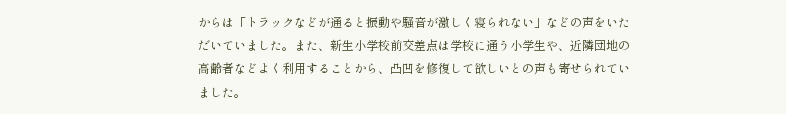からは「トラックなどが通ると振動や騒音が激しく寝られない」などの声をいただいていました。また、新生小学校前交差点は学校に通う小学生や、近隣団地の高齢者などよく利用することから、凸凹を修復して欲しいとの声も寄せられていました。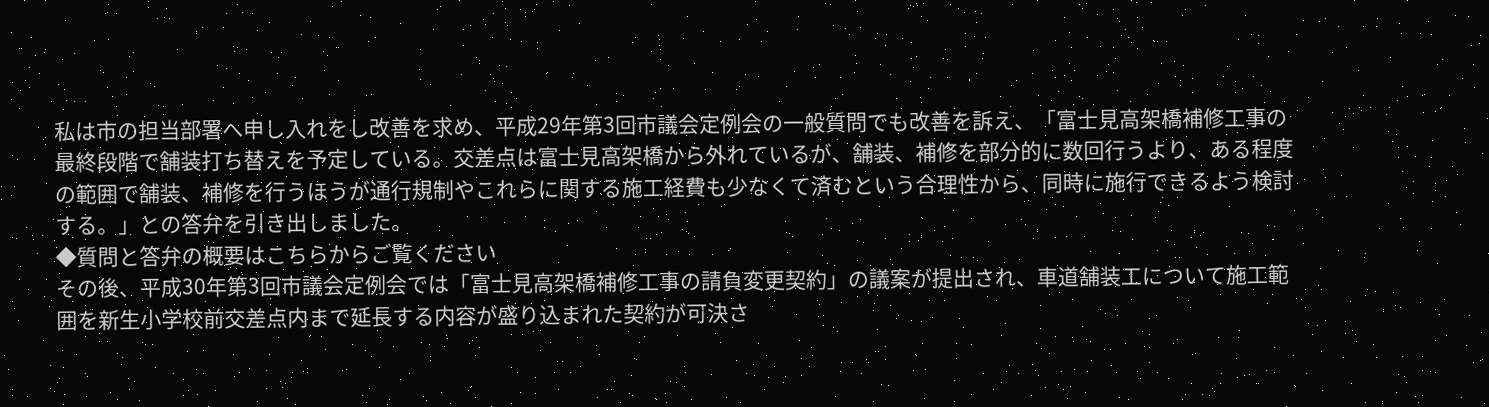私は市の担当部署へ申し入れをし改善を求め、平成29年第3回市議会定例会の一般質問でも改善を訴え、「富士見高架橋補修工事の最終段階で舗装打ち替えを予定している。交差点は富士見高架橋から外れているが、舗装、補修を部分的に数回行うより、ある程度の範囲で舗装、補修を行うほうが通行規制やこれらに関する施工経費も少なくて済むという合理性から、同時に施行できるよう検討する。」との答弁を引き出しました。
◆質問と答弁の概要はこちらからご覧ください
その後、平成30年第3回市議会定例会では「富士見高架橋補修工事の請負変更契約」の議案が提出され、車道舗装工について施工範囲を新生小学校前交差点内まで延長する内容が盛り込まれた契約が可決さ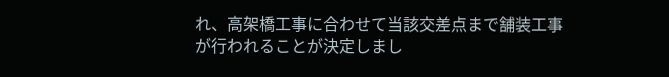れ、高架橋工事に合わせて当該交差点まで舗装工事が行われることが決定しまし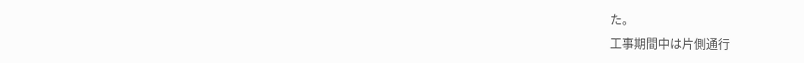た。
工事期間中は片側通行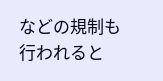などの規制も行われると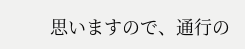思いますので、通行の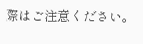際はご注意ください。